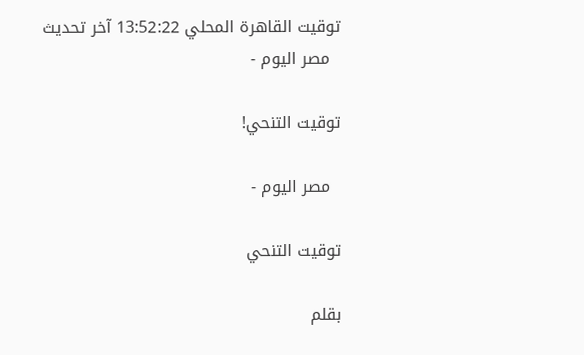توقيت القاهرة المحلي 13:52:22 آخر تحديث
  مصر اليوم -

توقيت التنحي!

  مصر اليوم -

توقيت التنحي

بقلم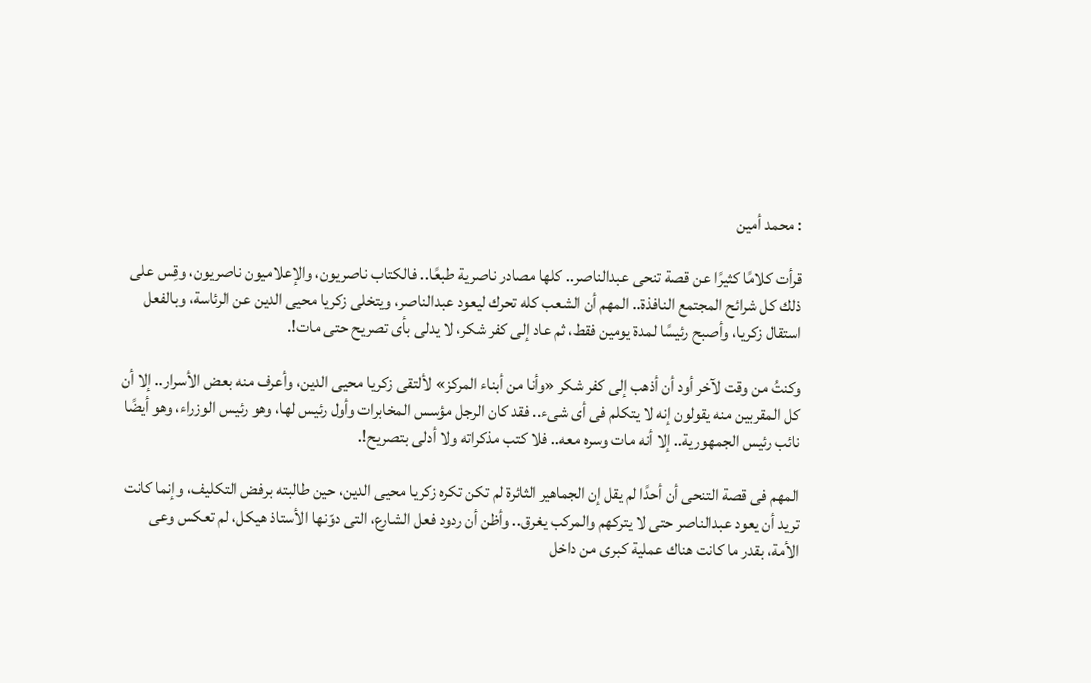: محمد أمين

قرأت كلامًا كثيرًا عن قصة تنحى عبدالناصر.. كلها مصادر ناصرية طبعًا.. فالكتاب ناصريون، والإعلاميون ناصريون، وقِس على ذلك كل شرائح المجتمع النافذة.. المهم أن الشعب كله تحرك ليعود عبدالناصر، ويتخلى زكريا محيى الدين عن الرئاسة، وبالفعل استقال زكريا، وأصبح رئيسًا لمدة يومين فقط، ثم عاد إلى كفر شكر، لا يدلى بأى تصريح حتى مات!.

وكنتُ من وقت لآخر أود أن أذهب إلى كفر شكر «وأنا من أبناء المركز» لألتقى زكريا محيى الدين، وأعرف منه بعض الأسرار.. إلا أن كل المقربين منه يقولون إنه لا يتكلم فى أى شىء.. فقد كان الرجل مؤسس المخابرات وأول رئيس لها، وهو رئيس الوزراء، وهو أيضًا نائب رئيس الجمهورية.. إلا أنه مات وسره معه.. فلا كتب مذكراته ولا أدلى بتصريح!.

المهم فى قصة التنحى أن أحدًا لم يقل إن الجماهير الثائرة لم تكن تكره زكريا محيى الدين، حين طالبته برفض التكليف، وإنما كانت تريد أن يعود عبدالناصر حتى لا يتركهم والمركب يغرق.. وأظن أن ردود فعل الشارع، التى دوّنها الأستاذ هيكل، لم تعكس وعى الأمة، بقدر ما كانت هناك عملية كبرى من داخل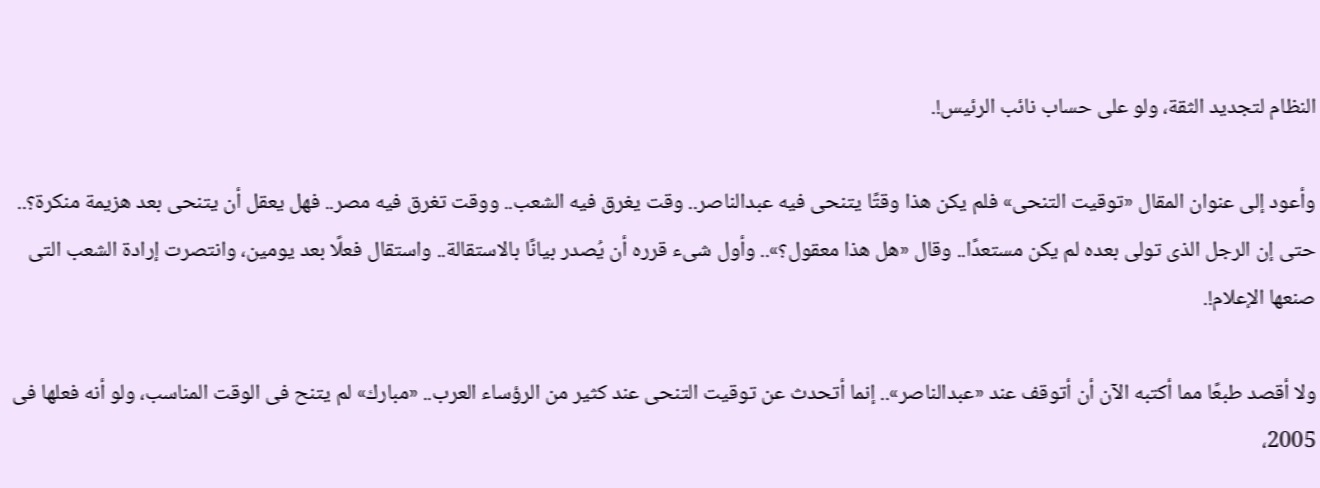النظام لتجديد الثقة، ولو على حساب نائب الرئيس!.

وأعود إلى عنوان المقال «توقيت التنحى» فلم يكن هذا وقتًا يتنحى فيه عبدالناصر.. وقت يغرق فيه الشعب.. ووقت تغرق فيه مصر.. فهل يعقل أن يتنحى بعد هزيمة منكرة؟.. حتى إن الرجل الذى تولى بعده لم يكن مستعدًا.. وقال «هل هذا معقول؟».. وأول شىء قرره أن يُصدر بيانًا بالاستقالة.. واستقال فعلًا بعد يومين، وانتصرت إرادة الشعب التى صنعها الإعلام!.

ولا أقصد طبعًا مما أكتبه الآن أن أتوقف عند «عبدالناصر».. إنما أتحدث عن توقيت التنحى عند كثير من الرؤساء العرب.. «مبارك» لم يتنح فى الوقت المناسب، ولو أنه فعلها فى 2005،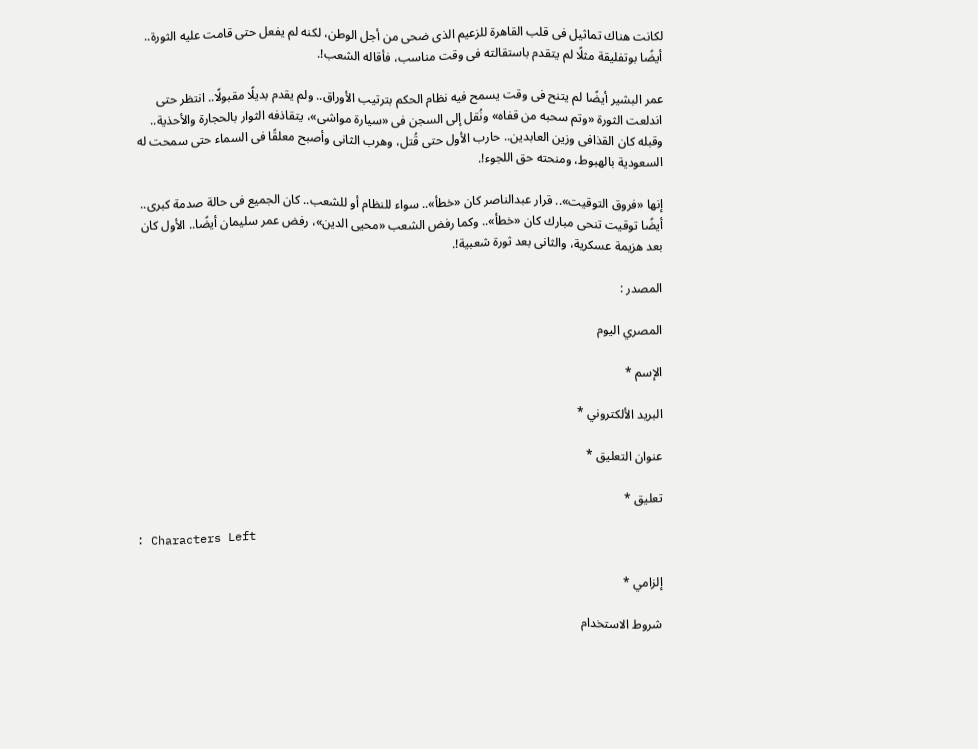لكانت هناك تماثيل فى قلب القاهرة للزعيم الذى ضحى من أجل الوطن، لكنه لم يفعل حتى قامت عليه الثورة.. أيضًا بوتفليقة مثلًا لم يتقدم باستقالته فى وقت مناسب، فأقاله الشعب!.

عمر البشير أيضًا لم يتنح فى وقت يسمح فيه نظام الحكم بترتيب الأوراق.. ولم يقدم بديلًا مقبولًا.. انتظر حتى اندلعت الثورة «وتم سحبه من قفاه» ونُقل إلى السجن فى «سيارة مواشى»، يتقاذفه الثوار بالحجارة والأحذية.. وقبله كان القذافى وزين العابدين.. حارب الأول حتى قُتل، وهرب الثانى وأصبح معلقًا فى السماء حتى سمحت له السعودية بالهبوط، ومنحته حق اللجوء!.

إنها «فروق التوقيت».. قرار عبدالناصر كان «خطأ».. سواء للنظام أو للشعب.. كان الجميع فى حالة صدمة كبرى.. أيضًا توقيت تنحى مبارك كان «خطأ».. وكما رفض الشعب «محيى الدين»، رفض عمر سليمان أيضًا.. الأول كان بعد هزيمة عسكرية، والثانى بعد ثورة شعبية!.

المصدر :

المصري اليوم

الإسم *

البريد الألكتروني *

عنوان التعليق *

تعليق *

: Characters Left

إلزامي *

شروط الاستخدام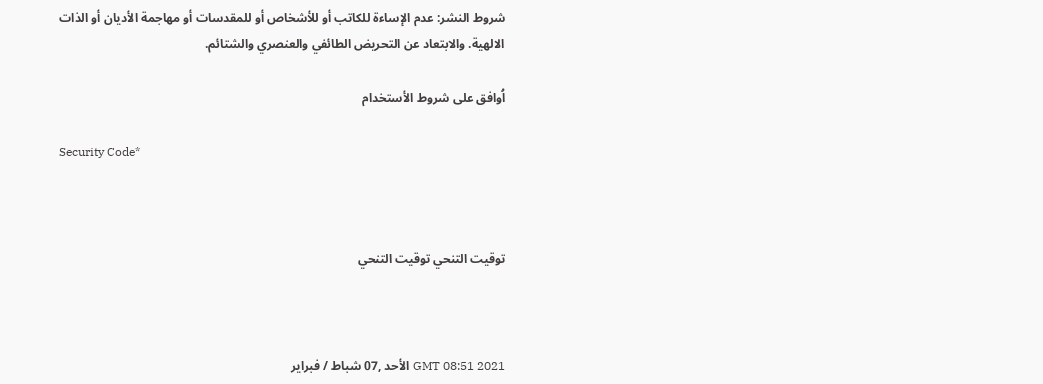شروط النشر: عدم الإساءة للكاتب أو للأشخاص أو للمقدسات أو مهاجمة الأديان أو الذات الالهية. والابتعاد عن التحريض الطائفي والعنصري والشتائم.

اُوافق على شروط الأستخدام

Security Code*



توقيت التنحي توقيت التنحي



GMT 08:51 2021 الأحد ,07 شباط / فبراير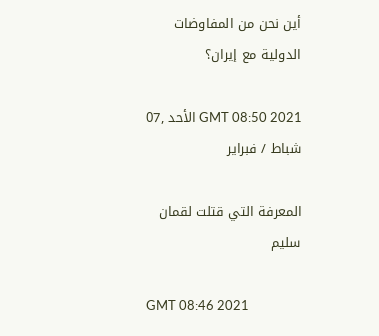أين نحن من المفاوضات الدولية مع إيران؟

GMT 08:50 2021 الأحد ,07 شباط / فبراير

المعرفة التي قتلت لقمان سليم

GMT 08:46 2021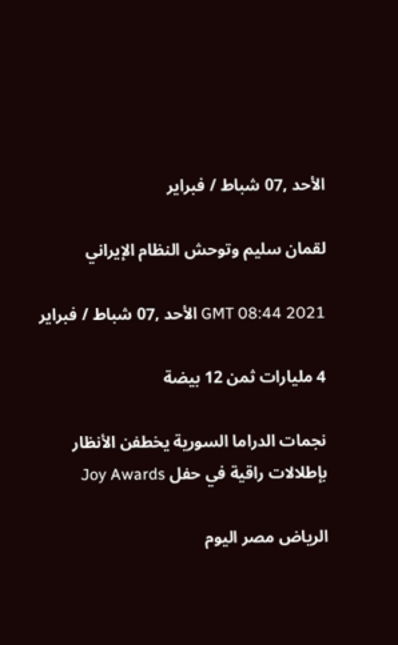الأحد ,07 شباط / فبراير

لقمان سليم وتوحش النظام الإيراني

GMT 08:44 2021 الأحد ,07 شباط / فبراير

4 مليارات ثمن 12 بيضة

نجمات الدراما السورية يخطفن الأنظار بإطلالات راقية في حفل Joy Awards

الرياض مصر اليوم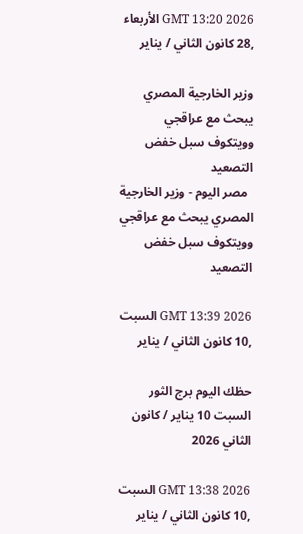GMT 13:20 2026 الأربعاء ,28 كانون الثاني / يناير

وزير الخارجية المصري يبحث مع عراقجي وويتكوف سبل خفض التصعيد
  مصر اليوم - وزير الخارجية المصري يبحث مع عراقجي وويتكوف سبل خفض التصعيد

GMT 13:39 2026 السبت ,10 كانون الثاني / يناير

حظك اليوم برج الثور السبت 10 يناير / كانون الثاني 2026

GMT 13:38 2026 السبت ,10 كانون الثاني / يناير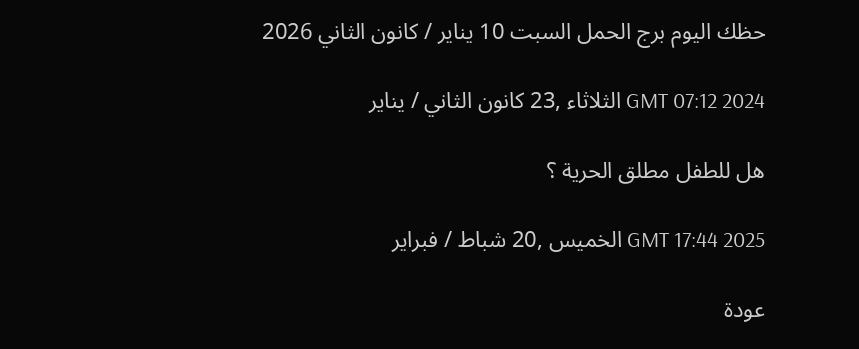حظك اليوم برج الحمل السبت 10 يناير / كانون الثاني 2026

GMT 07:12 2024 الثلاثاء ,23 كانون الثاني / يناير

هل للطفل مطلق الحرية ؟

GMT 17:44 2025 الخميس ,20 شباط / فبراير

عودة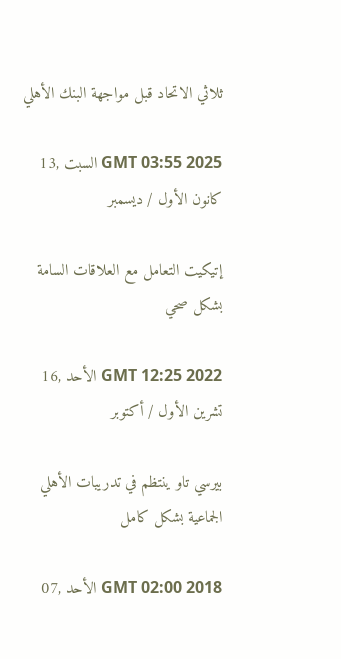ثلاثي الاتحاد قبل مواجهة البنك الأهلي

GMT 03:55 2025 السبت ,13 كانون الأول / ديسمبر

إتيكيت التعامل مع العلاقات السامة بشكل صحي

GMT 12:25 2022 الأحد ,16 تشرين الأول / أكتوبر

بيرسي تاو ينتظم في تدريبات الأهلي الجماعية بشكل كامل

GMT 02:00 2018 الأحد ,07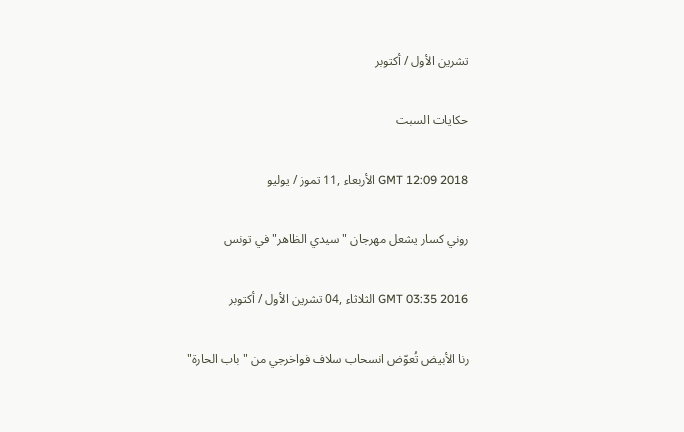تشرين الأول / أكتوبر

حكايات السبت

GMT 12:09 2018 الأربعاء ,11 تموز / يوليو

روني كسار يشعل مهرجان "سيدي الظاهر" في تونس

GMT 03:35 2016 الثلاثاء ,04 تشرين الأول / أكتوبر

رنا الأبيض تُعوّض انسحاب سلاف فواخرجي من "باب الحارة"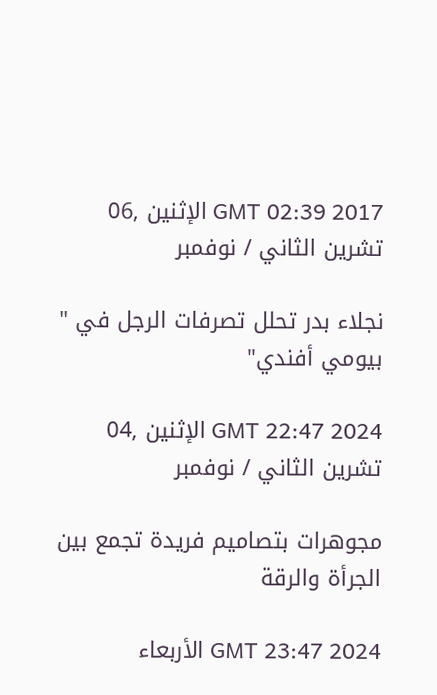GMT 02:39 2017 الإثنين ,06 تشرين الثاني / نوفمبر

نجلاء بدر تحلل تصرفات الرجل في " بيومي أفندي"

GMT 22:47 2024 الإثنين ,04 تشرين الثاني / نوفمبر

مجوهرات بتصاميم فريدة تجمع بين الجرأة والرقة

GMT 23:47 2024 الأربعاء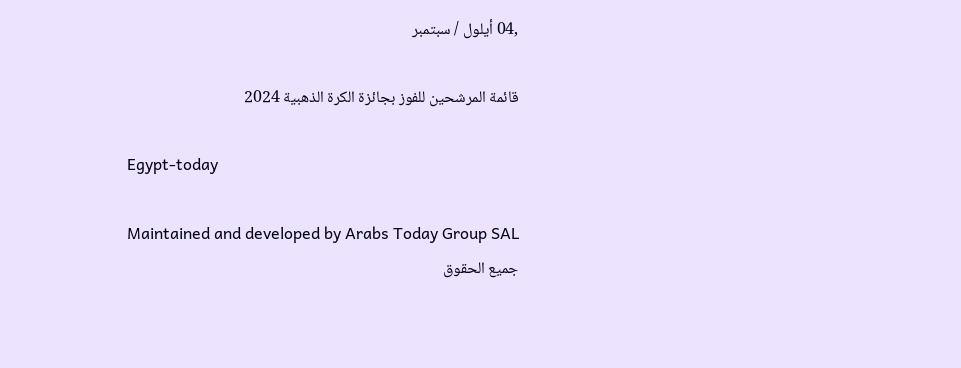,04 أيلول / سبتمبر

قائمة المرشحين للفوز بجائزة الكرة الذهبية 2024

Egypt-today

Maintained and developed by Arabs Today Group SAL
جميع الحقوق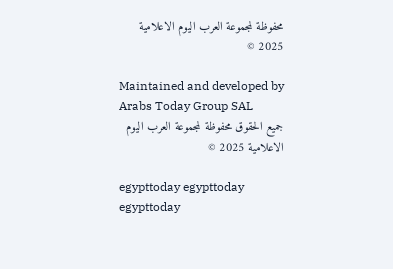محفوظة لمجموعة العرب اليوم الاعلامية 2025 ©

Maintained and developed by Arabs Today Group SAL
جميع الحقوق محفوظة لمجموعة العرب اليوم الاعلامية 2025 ©

egypttoday egypttoday egypttoday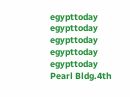egypttoday
egypttoday egypttoday egypttoday
egypttoday
Pearl Bldg.4th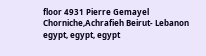floor 4931 Pierre Gemayel Chorniche,Achrafieh Beirut- Lebanon
egypt, egypt, egypt